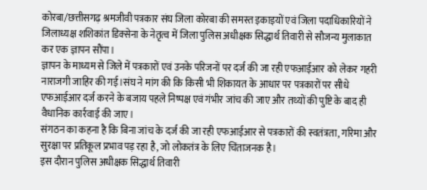कोरबा/छत्तीसगढ़ श्रमजीवी पत्रकार संघ जिला कोरबा की समस्त इकाइयों एवं जिला पदाधिकारियों ने जिलाध्यक्ष शशिकांत डिक्सेना के नेतृत्व में जिला पुलिस अधीक्षक सिद्धार्थ तिवारी से सौजन्य मुलाकात कर एक ज्ञापन सौंपा।
ज्ञापन के माध्यम से जिले में पत्रकारों एवं उनके परिजनों पर दर्ज की जा रही एफआईआर को लेकर गहरी नाराजगी जाहिर की गई।संघ ने मांग की कि किसी भी शिकायत के आधार पर पत्रकारों पर सीधे एफआईआर दर्ज करने के बजाय पहले निष्पक्ष एवं गंभीर जांच की जाए और तथ्यों की पुष्टि के बाद ही वैधानिक कार्रवाई की जाए।
संगठन का कहना है कि बिना जांच के दर्ज की जा रही एफआईआर से पत्रकारों की स्वतंत्रता, गरिमा और सुरक्षा पर प्रतिकूल प्रभाव पड़ रहा है, जो लोकतंत्र के लिए चिंताजनक है।
इस दौरान पुलिस अधीक्षक सिद्धार्थ तिवारी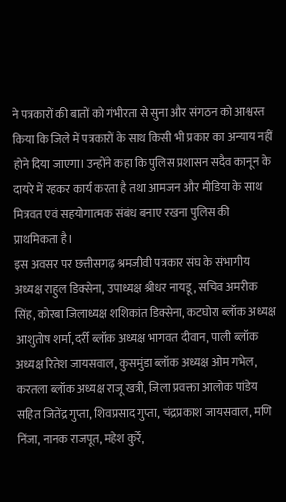ने पत्रकारों की बातों को गंभीरता से सुना और संगठन को आश्वस्त किया कि जिले में पत्रकारों के साथ किसी भी प्रकार का अन्याय नहीं होने दिया जाएगा। उन्होंने कहा कि पुलिस प्रशासन सदैव कानून के दायरे में रहकर कार्य करता है तथा आमजन और मीडिया के साथ मित्रवत एवं सहयोगात्मक संबंध बनाए रखना पुलिस की प्राथमिकता है।
इस अवसर पर छत्तीसगढ़ श्रमजीवी पत्रकार संघ के संभागीय अध्यक्ष राहुल डिक्सेना, उपाध्यक्ष श्रीधर नायडू, सचिव अमरीक सिंह, कोरबा जिलाध्यक्ष शशिकांत डिक्सेना, कटघोरा ब्लॉक अध्यक्ष आशुतोष शर्मा, दर्री ब्लॉक अध्यक्ष भागवत दीवान, पाली ब्लॉक अध्यक्ष रितेश जायसवाल, कुसमुंडा ब्लॉक अध्यक्ष ओम गभेल, करतला ब्लॉक अध्यक्ष राजू खत्री, जिला प्रवक्ता आलोक पांडेय सहित जितेंद्र गुप्ता, शिवप्रसाद गुप्ता, चंद्रप्रकाश जायसवाल, मणि निंजा, नानक राजपूत, महेश कुर्रे,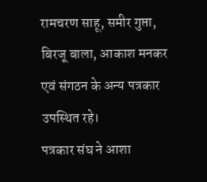रामचरण साहू, समीर गुप्ता, बिरजू बाला, आकाश मनकर एवं संगठन के अन्य पत्रकार उपस्थित रहे।
पत्रकार संघ ने आशा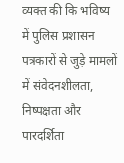व्यक्त की कि भविष्य में पुलिस प्रशासन पत्रकारों से जुड़े मामलों में संवेदनशीलता, निष्पक्षता और पारदर्शिता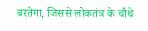बरतेगा, जिससे लोकतंत्र के चौथे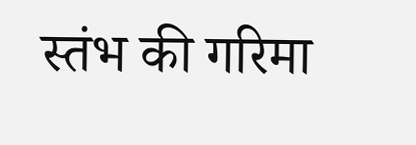स्तंभ की गरिमा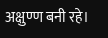अक्षुण्ण बनी रहे।